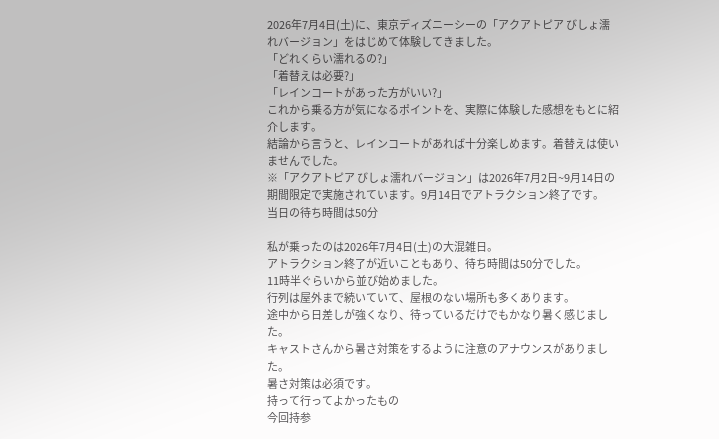2026年7月4日(土)に、東京ディズニーシーの「アクアトピア びしょ濡れバージョン」をはじめて体験してきました。
「どれくらい濡れるの?」
「着替えは必要?」
「レインコートがあった方がいい?」
これから乗る方が気になるポイントを、実際に体験した感想をもとに紹介します。
結論から言うと、レインコートがあれば十分楽しめます。着替えは使いませんでした。
※「アクアトピア びしょ濡れバージョン」は2026年7月2日~9月14日の期間限定で実施されています。9月14日でアトラクション終了です。
当日の待ち時間は50分

私が乗ったのは2026年7月4日(土)の大混雑日。
アトラクション終了が近いこともあり、待ち時間は50分でした。
11時半ぐらいから並び始めました。
行列は屋外まで続いていて、屋根のない場所も多くあります。
途中から日差しが強くなり、待っているだけでもかなり暑く感じました。
キャストさんから暑さ対策をするように注意のアナウンスがありました。
暑さ対策は必須です。
持って行ってよかったもの
今回持参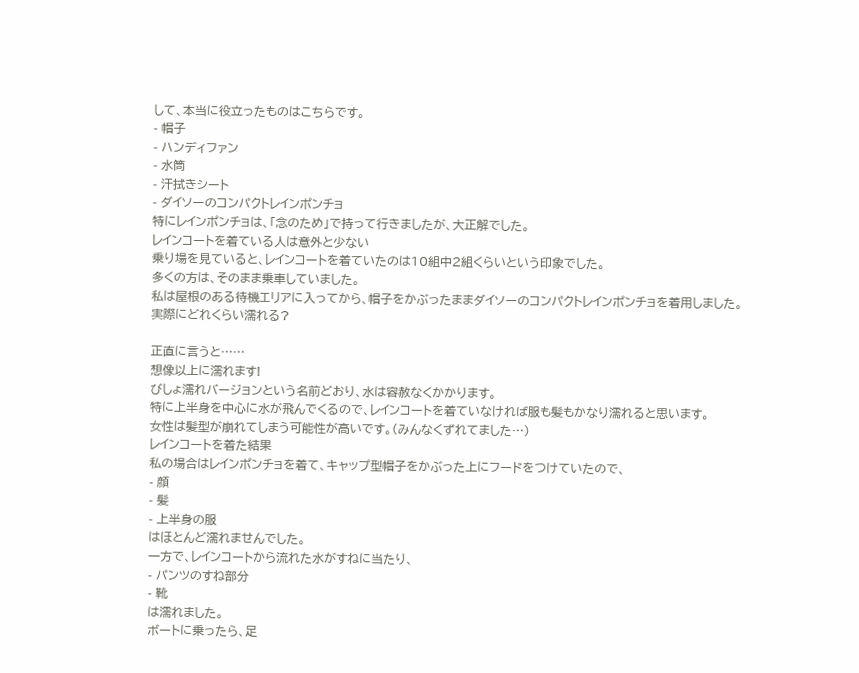して、本当に役立ったものはこちらです。
- 帽子
- ハンディファン
- 水筒
- 汗拭きシート
- ダイソーのコンパクトレインポンチョ
特にレインポンチョは、「念のため」で持って行きましたが、大正解でした。
レインコートを着ている人は意外と少ない
乗り場を見ていると、レインコートを着ていたのは10組中2組くらいという印象でした。
多くの方は、そのまま乗車していました。
私は屋根のある待機エリアに入ってから、帽子をかぶったままダイソーのコンパクトレインポンチョを着用しました。
実際にどれくらい濡れる?

正直に言うと……
想像以上に濡れます!
びしょ濡れバージョンという名前どおり、水は容赦なくかかります。
特に上半身を中心に水が飛んでくるので、レインコートを着ていなければ服も髪もかなり濡れると思います。
女性は髪型が崩れてしまう可能性が高いです。(みんなくずれてました…)
レインコートを着た結果
私の場合はレインポンチョを着て、キャップ型帽子をかぶった上にフードをつけていたので、
- 顔
- 髪
- 上半身の服
はほとんど濡れませんでした。
一方で、レインコートから流れた水がすねに当たり、
- パンツのすね部分
- 靴
は濡れました。
ボートに乗ったら、足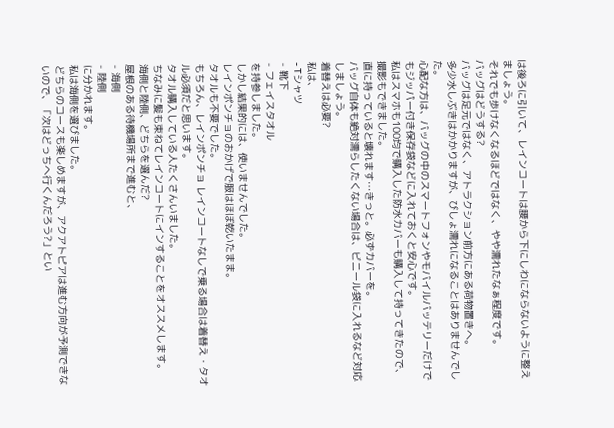は後ろに引いて、レインコートは腰から下にしわにならないように整えましょう。
それでも歩けなくなるほどではなく、やや濡れたなぁ程度です。
バッグはどうする?
バッグは足元ではなく、アトラクション前方にある荷物置きへ。
多少水しぶきはかかりますが、びしょ濡れになることはありませんでした。
心配な方は、バッグの中のスマートフォンやモバイルバッテリーだけでもジッパー付き保存袋などに入れておくと安心です。
私はスマホも100均で購入した防水カバーも購入して持ってきたので、撮影もできました。
直に持っていると壊れます…きっと。必ずカバーを。
バッグ自体も絶対濡らしたくない場合は、ビニール袋に入れるなど対応しましょう。
着替えは必要?
私は、
- Tシャツ
- 靴下
- フェイスタオル
を持参しました。
しかし結果的には、使いませんでした。
レインポンチョのおかげで服はほぼ乾いたまま。
タオルも不要でした。
もちろん、レインポンチョ レインコートなしで乗る場合は着替え・タオル必須だと思います。
タオル購入している人たくさんいました。
ちなみに髪も束ねてレインコートにインすることをオススメします。
海側と陸側、どちらを選んだ?
屋根のある待機場所まで進むと、
- 海側
- 陸側
に分かれます。
私は海側を選びました。
どちらのコースも楽しめますが、アクアトピアは進む方向が予測できないので、「次はどっちへ行くんだろう?」とい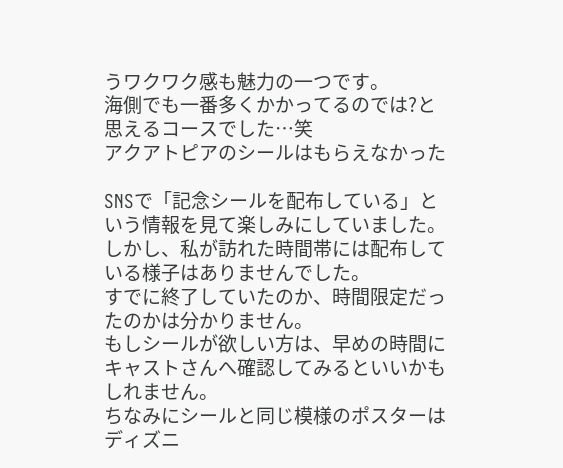うワクワク感も魅力の一つです。
海側でも一番多くかかってるのでは?と思えるコースでした…笑
アクアトピアのシールはもらえなかった

SNSで「記念シールを配布している」という情報を見て楽しみにしていました。
しかし、私が訪れた時間帯には配布している様子はありませんでした。
すでに終了していたのか、時間限定だったのかは分かりません。
もしシールが欲しい方は、早めの時間にキャストさんへ確認してみるといいかもしれません。
ちなみにシールと同じ模様のポスターはディズニ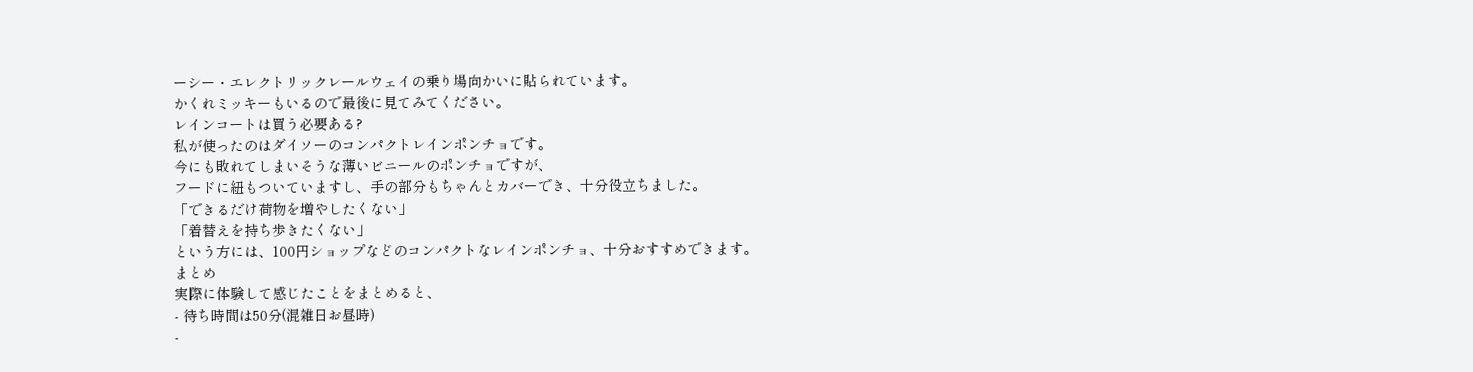ーシー・エレクトリックレールウェイの乗り場向かいに貼られています。
かくれミッキーもいるので最後に見てみてください。
レインコートは買う必要ある?
私が使ったのはダイソーのコンパクトレインポンチョです。
今にも敗れてしまいそうな薄いビニールのポンチョですが、
フードに紐もついていますし、手の部分もちゃんとカバーでき、十分役立ちました。
「できるだけ荷物を増やしたくない」
「着替えを持ち歩きたくない」
という方には、100円ショップなどのコンパクトなレインポンチョ、十分おすすめできます。
まとめ
実際に体験して感じたことをまとめると、
- 待ち時間は50分(混雑日お昼時)
-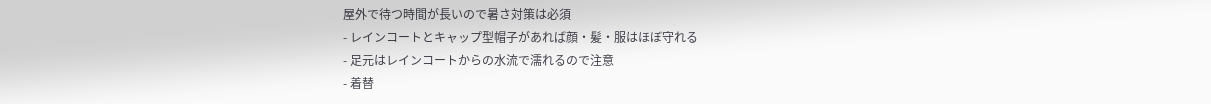屋外で待つ時間が長いので暑さ対策は必須
- レインコートとキャップ型帽子があれば顔・髪・服はほぼ守れる
- 足元はレインコートからの水流で濡れるので注意
- 着替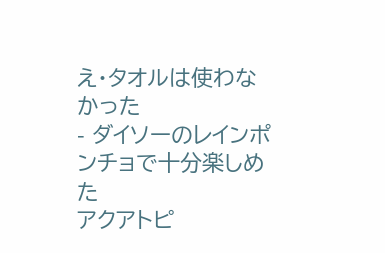え・タオルは使わなかった
- ダイソーのレインポンチョで十分楽しめた
アクアトピ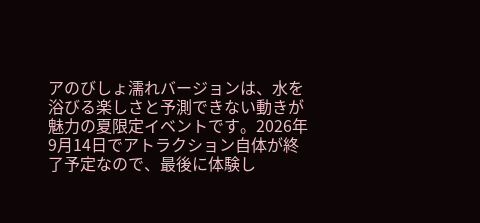アのびしょ濡れバージョンは、水を浴びる楽しさと予測できない動きが魅力の夏限定イベントです。2026年9月14日でアトラクション自体が終了予定なので、最後に体験し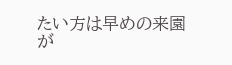たい方は早めの来園が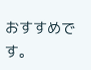おすすめです。